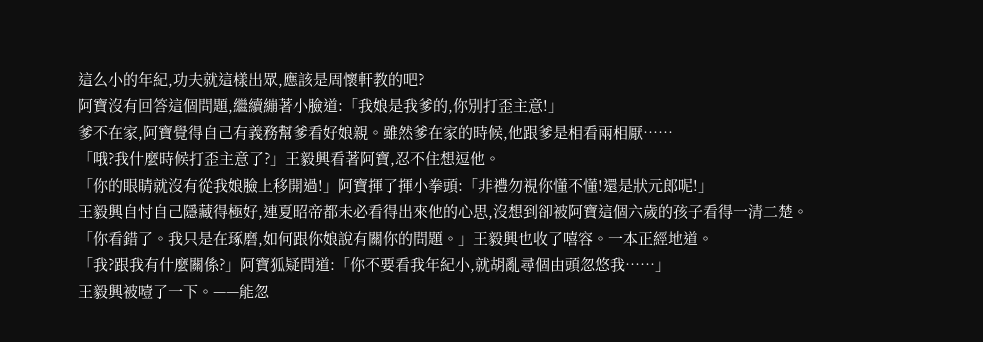這么小的年紀,功夫就這樣出眾,應該是周懷軒教的吧?
阿寶沒有回答這個問題,繼續繃著小臉道:「我娘是我爹的,你別打歪主意!」
爹不在家,阿寶覺得自己有義務幫爹看好娘親。雖然爹在家的時候,他跟爹是相看兩相厭……
「哦?我什麼時候打歪主意了?」王毅興看著阿寶,忍不住想逗他。
「你的眼睛就沒有從我娘臉上移開過!」阿寶揮了揮小拳頭:「非禮勿視你懂不懂!還是狀元郎呢!」
王毅興自忖自己隱藏得極好,連夏昭帝都未必看得出來他的心思,沒想到卻被阿寶這個六歲的孩子看得一清二楚。
「你看錯了。我只是在琢磨,如何跟你娘說有關你的問題。」王毅興也收了嘻容。一本正經地道。
「我?跟我有什麼關係?」阿寶狐疑問道:「你不要看我年紀小,就胡亂尋個由頭忽悠我……」
王毅興被噎了一下。——能忽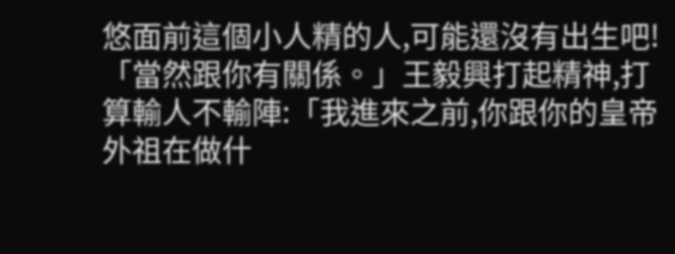悠面前這個小人精的人,可能還沒有出生吧!
「當然跟你有關係。」王毅興打起精神,打算輸人不輸陣:「我進來之前,你跟你的皇帝外祖在做什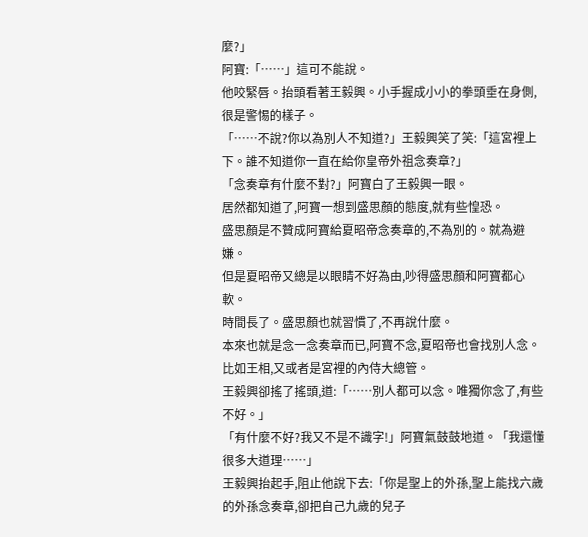麼?」
阿寶:「……」這可不能說。
他咬緊唇。抬頭看著王毅興。小手握成小小的拳頭垂在身側,很是警惕的樣子。
「……不說?你以為別人不知道?」王毅興笑了笑:「這宮裡上下。誰不知道你一直在給你皇帝外祖念奏章?」
「念奏章有什麼不對?」阿寶白了王毅興一眼。
居然都知道了,阿寶一想到盛思顏的態度,就有些惶恐。
盛思顏是不贊成阿寶給夏昭帝念奏章的,不為別的。就為避嫌。
但是夏昭帝又總是以眼睛不好為由,吵得盛思顏和阿寶都心軟。
時間長了。盛思顏也就習慣了,不再說什麼。
本來也就是念一念奏章而已,阿寶不念,夏昭帝也會找別人念。比如王相,又或者是宮裡的內侍大總管。
王毅興卻搖了搖頭,道:「……別人都可以念。唯獨你念了,有些不好。」
「有什麼不好?我又不是不識字!」阿寶氣鼓鼓地道。「我還懂很多大道理……」
王毅興抬起手,阻止他說下去:「你是聖上的外孫,聖上能找六歲的外孫念奏章,卻把自己九歲的兒子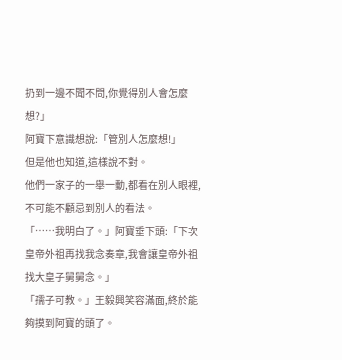扔到一邊不聞不問,你覺得別人會怎麼想?」
阿寶下意識想說:「管別人怎麼想!」
但是他也知道,這樣說不對。
他們一家子的一舉一動,都看在別人眼裡,不可能不顧忌到別人的看法。
「……我明白了。」阿寶垂下頭:「下次皇帝外祖再找我念奏章,我會讓皇帝外祖找大皇子舅舅念。」
「孺子可教。」王毅興笑容滿面,終於能夠摸到阿寶的頭了。